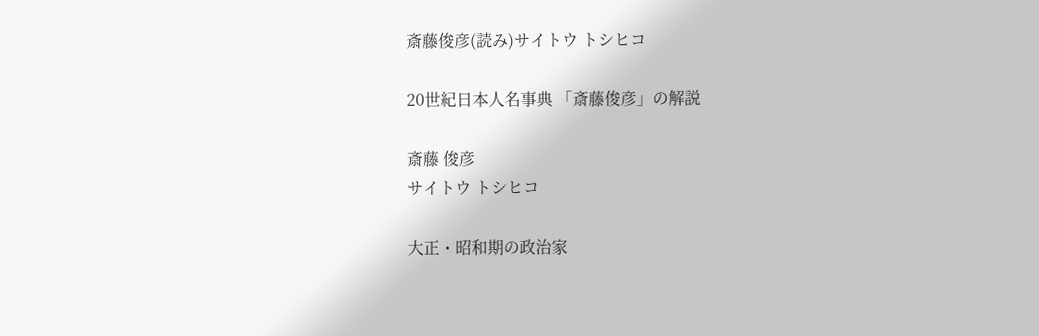斎藤俊彦(読み)サイトウ トシヒコ

20世紀日本人名事典 「斎藤俊彦」の解説

斎藤 俊彦
サイトウ トシヒコ

大正・昭和期の政治家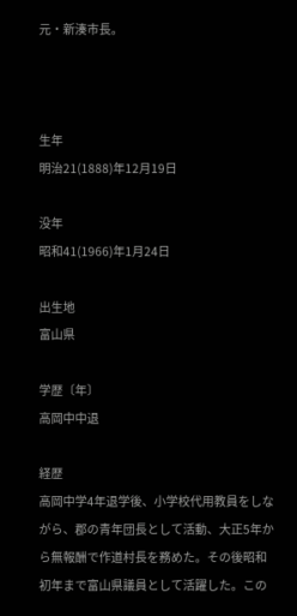元・新湊市長。



生年
明治21(1888)年12月19日

没年
昭和41(1966)年1月24日

出生地
富山県

学歴〔年〕
高岡中中退

経歴
高岡中学4年退学後、小学校代用教員をしながら、郡の青年団長として活動、大正5年から無報酬で作道村長を務めた。その後昭和初年まで富山県議員として活躍した。この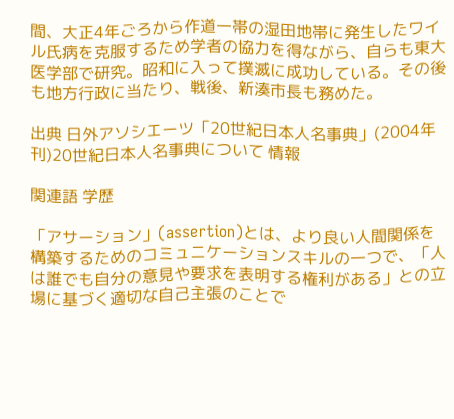間、大正4年ごろから作道一帯の湿田地帯に発生したワイル氏病を克服するため学者の協力を得ながら、自らも東大医学部で研究。昭和に入って撲滅に成功している。その後も地方行政に当たり、戦後、新湊市長も務めた。

出典 日外アソシエーツ「20世紀日本人名事典」(2004年刊)20世紀日本人名事典について 情報

関連語 学歴

「アサーション」(assertion)とは、より良い人間関係を構築するためのコミュニケーションスキルの一つで、「人は誰でも自分の意見や要求を表明する権利がある」との立場に基づく適切な自己主張のことで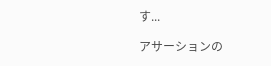す...

アサーションの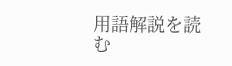用語解説を読む